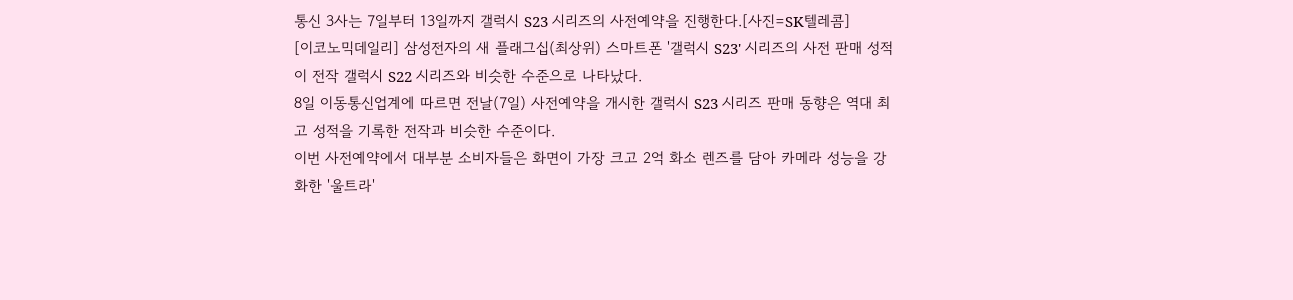통신 3사는 7일부터 13일까지 갤럭시 S23 시리즈의 사전예약을 진행한다.[사진=SK텔레콤]
[이코노믹데일리] 삼성전자의 새 플래그십(최상위) 스마트폰 '갤럭시 S23' 시리즈의 사전 판매 성적이 전작 갤럭시 S22 시리즈와 비슷한 수준으로 나타났다.
8일 이동통신업계에 따르면 전날(7일) 사전예약을 개시한 갤럭시 S23 시리즈 판매 동향은 역대 최고 성적을 기록한 전작과 비슷한 수준이다.
이번 사전예약에서 대부분 소비자들은 화면이 가장 크고 2억 화소 렌즈를 담아 카메라 성능을 강화한 '울트라'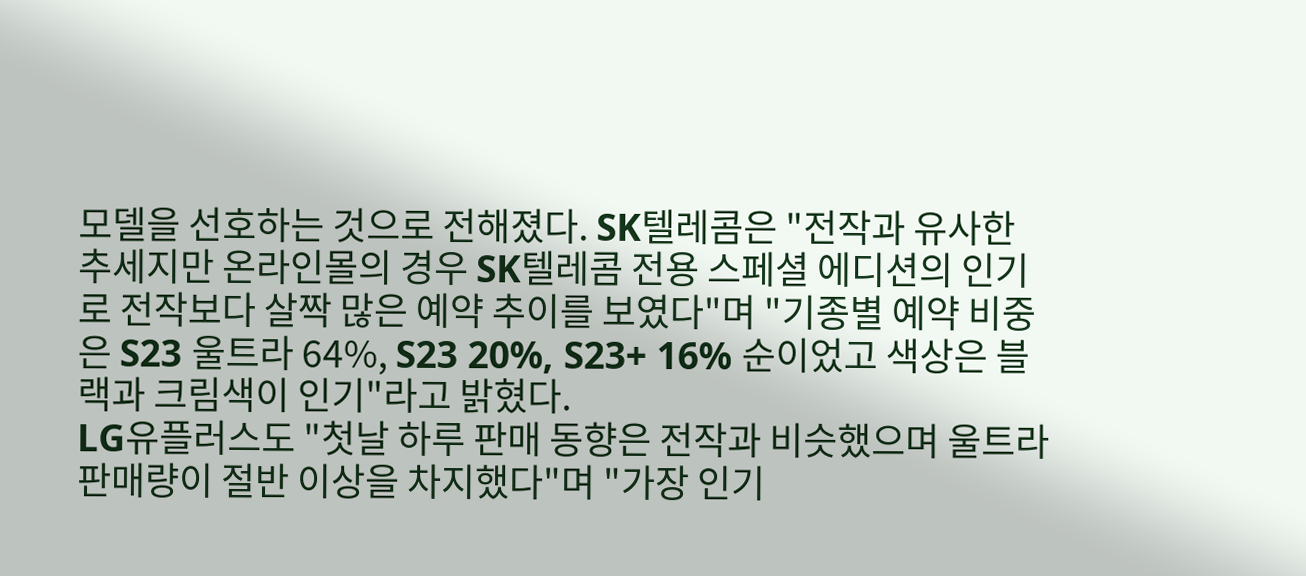모델을 선호하는 것으로 전해졌다. SK텔레콤은 "전작과 유사한 추세지만 온라인몰의 경우 SK텔레콤 전용 스페셜 에디션의 인기로 전작보다 살짝 많은 예약 추이를 보였다"며 "기종별 예약 비중은 S23 울트라 64%, S23 20%, S23+ 16% 순이었고 색상은 블랙과 크림색이 인기"라고 밝혔다.
LG유플러스도 "첫날 하루 판매 동향은 전작과 비슷했으며 울트라 판매량이 절반 이상을 차지했다"며 "가장 인기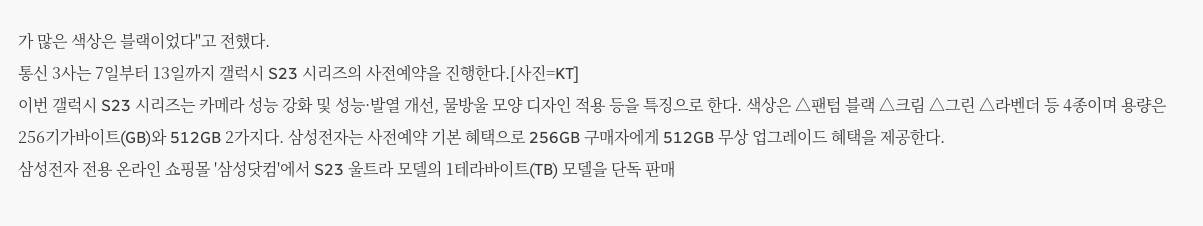가 많은 색상은 블랙이었다"고 전했다.
통신 3사는 7일부터 13일까지 갤럭시 S23 시리즈의 사전예약을 진행한다.[사진=KT]
이번 갤럭시 S23 시리즈는 카메라 성능 강화 및 성능·발열 개선, 물방울 모양 디자인 적용 등을 특징으로 한다. 색상은 △팬텀 블랙 △크림 △그린 △라벤더 등 4종이며 용량은 256기가바이트(GB)와 512GB 2가지다. 삼성전자는 사전예약 기본 혜택으로 256GB 구매자에게 512GB 무상 업그레이드 혜택을 제공한다.
삼성전자 전용 온라인 쇼핑몰 '삼성닷컴'에서 S23 울트라 모델의 1테라바이트(TB) 모델을 단독 판매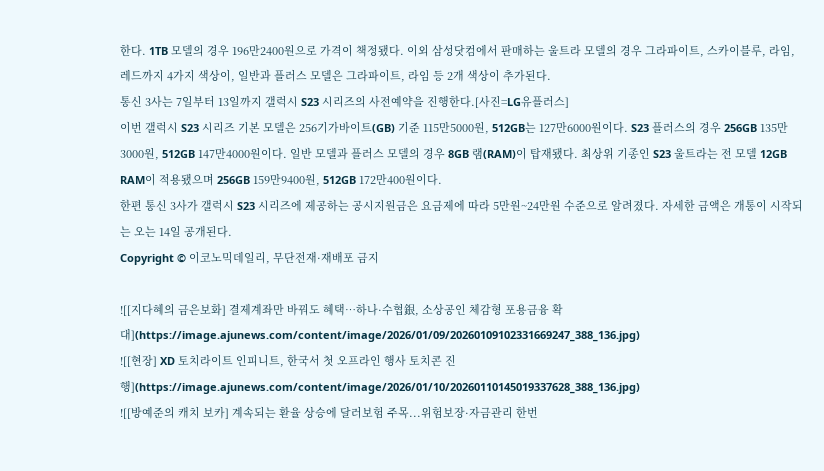한다. 1TB 모델의 경우 196만2400원으로 가격이 책정됐다. 이외 삼성닷컴에서 판매하는 울트라 모델의 경우 그라파이트, 스카이블루, 라임, 레드까지 4가지 색상이, 일반과 플러스 모델은 그라파이트, 라임 등 2개 색상이 추가된다.
통신 3사는 7일부터 13일까지 갤럭시 S23 시리즈의 사전예약을 진행한다.[사진=LG유플러스]
이번 갤럭시 S23 시리즈 기본 모델은 256기가바이트(GB) 기준 115만5000원, 512GB는 127만6000원이다. S23 플러스의 경우 256GB 135만3000원, 512GB 147만4000원이다. 일반 모델과 플러스 모델의 경우 8GB 램(RAM)이 탑재됐다. 최상위 기종인 S23 울트라는 전 모델 12GB RAM이 적용됐으며 256GB 159만9400원, 512GB 172만400원이다.
한편 통신 3사가 갤럭시 S23 시리즈에 제공하는 공시지원금은 요금제에 따라 5만원~24만원 수준으로 알려졌다. 자세한 금액은 개통이 시작되는 오는 14일 공개된다.
Copyright © 이코노믹데일리, 무단전재·재배포 금지

![[지다혜의 금은보화] 결제계좌만 바꿔도 혜택…하나·수협銀, 소상공인 체감형 포용금융 확대](https://image.ajunews.com/content/image/2026/01/09/20260109102331669247_388_136.jpg)
![[현장] XD 토치라이트 인피니트, 한국서 첫 오프라인 행사 토치콘 진행](https://image.ajunews.com/content/image/2026/01/10/20260110145019337628_388_136.jpg)
![[방예준의 캐치 보카] 계속되는 환율 상승에 달러보험 주목...위험보장·자금관리 한번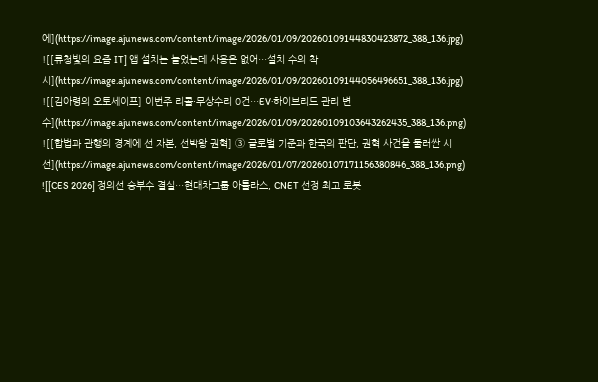에](https://image.ajunews.com/content/image/2026/01/09/20260109144830423872_388_136.jpg)
![[류청빛의 요즘 IT] 앱 설치는 늘었는데 사용은 없어…설치 수의 착시](https://image.ajunews.com/content/image/2026/01/09/20260109144056496651_388_136.jpg)
![[김아령의 오토세이프] 이번주 리콜·무상수리 0건…EV·하이브리드 관리 변수](https://image.ajunews.com/content/image/2026/01/09/20260109103643262435_388_136.png)
![[합법과 관행의 경계에 선 자본, 선박왕 권혁] ③ 글로벌 기준과 한국의 판단, 권혁 사건을 둘러싼 시선](https://image.ajunews.com/content/image/2026/01/07/20260107171156380846_388_136.png)
![[CES 2026] 정의선 승부수 결실…현대차그룹 아틀라스, CNET 선정 최고 로봇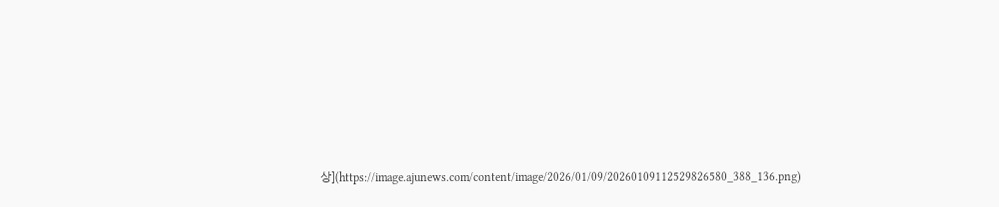상](https://image.ajunews.com/content/image/2026/01/09/20260109112529826580_388_136.png)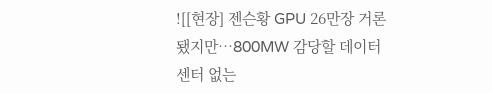![[현장] 젠슨황 GPU 26만장 거론됐지만…800MW 감당할 데이터센터 없는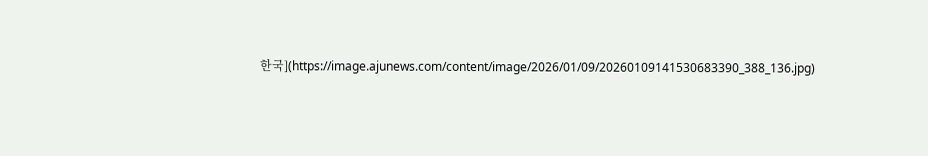한국](https://image.ajunews.com/content/image/2026/01/09/20260109141530683390_388_136.jpg)